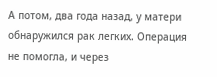А потом, два года назад, у матери обнаружился рак легких. Операция не помогла, и через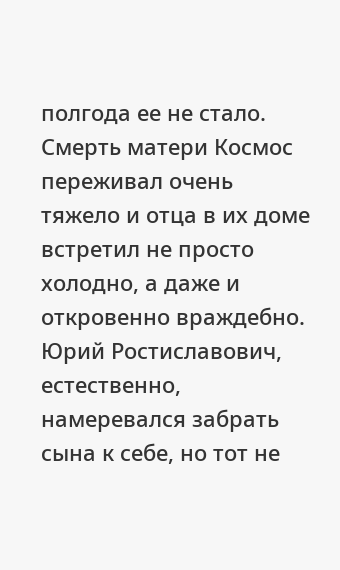полгода ее не стало. Смерть матери Космос переживал очень тяжело и отца в их доме встретил не просто холодно, а даже и откровенно враждебно. Юрий Ростиславович, естественно, намеревался забрать сына к себе, но тот не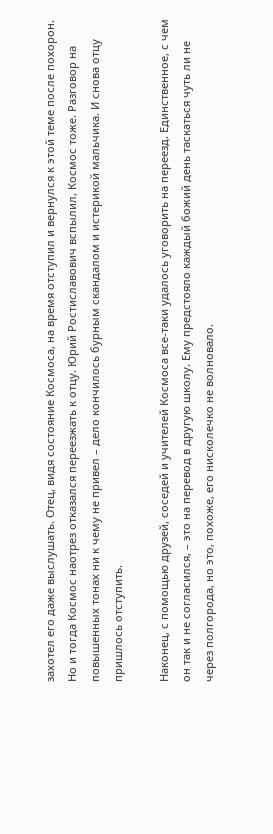захотел его даже выслушать. Отец, видя состояние Космоса, на время отступил и вернулся к этой теме после похорон. Но и тогда Космос наотрез отказался переезжать к отцу. Юрий Ростиславович вспылил, Космос тоже. Разговор на повышенных тонах ни к чему не привел – дело кончилось бурным скандалом и истерикой мальчика. И снова отцу пришлось отступить.

Наконец, с помощью друзей, соседей и учителей Космоса все-таки удалось уговорить на переезд. Единственное, с чем он так и не согласился, – это на перевод в другую школу. Ему предстояло каждый божий день таскаться чуть ли не через полгорода, но это, похоже, его нисколечко не волновало.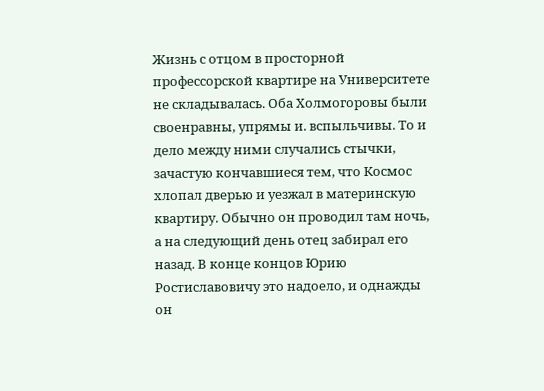Жизнь с отцом в просторной профессорской квартире на Университете не складывалась. Оба Холмогоровы были своенравны, упрямы и. вспыльчивы. То и дело между ними случались стычки, зачастую кончавшиеся тем, что Космос хлопал дверью и уезжал в материнскую квартиру. Обычно он проводил там ночь, а на следующий день отец забирал его назад. В конце концов Юрию Ростиславовичу это надоело, и однажды он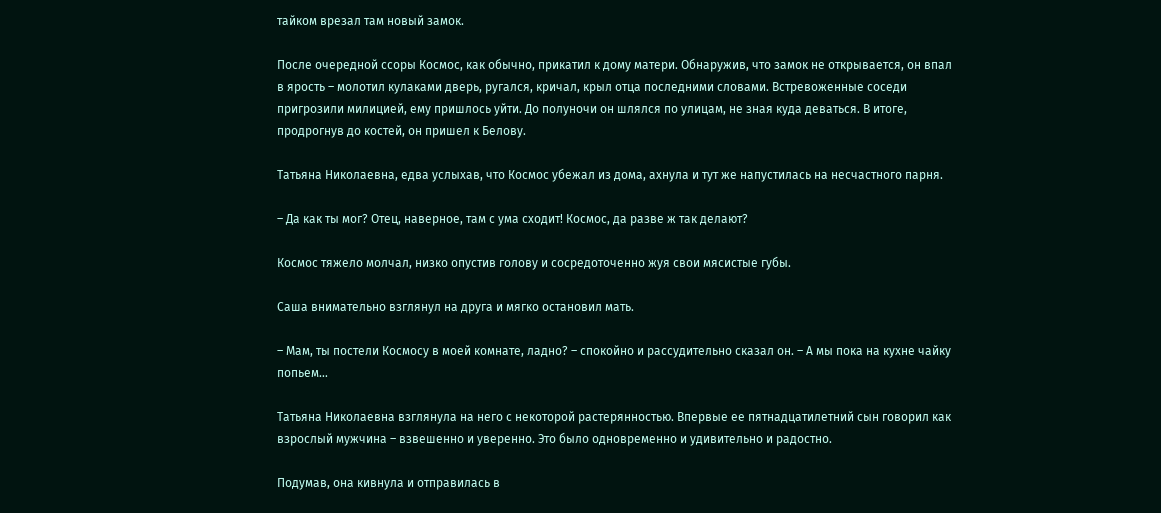тайком врезал там новый замок.

После очередной ссоры Космос, как обычно, прикатил к дому матери. Обнаружив, что замок не открывается, он впал в ярость – молотил кулаками дверь, ругался, кричал, крыл отца последними словами. Встревоженные соседи пригрозили милицией, ему пришлось уйти. До полуночи он шлялся по улицам, не зная куда деваться. В итоге, продрогнув до костей, он пришел к Белову.

Татьяна Николаевна, едва услыхав, что Космос убежал из дома, ахнула и тут же напустилась на несчастного парня.

– Да как ты мог? Отец, наверное, там с ума сходит! Космос, да разве ж так делают?

Космос тяжело молчал, низко опустив голову и сосредоточенно жуя свои мясистые губы.

Саша внимательно взглянул на друга и мягко остановил мать.

– Мам, ты постели Космосу в моей комнате, ладно? – спокойно и рассудительно сказал он. – А мы пока на кухне чайку попьем…

Татьяна Николаевна взглянула на него с некоторой растерянностью. Впервые ее пятнадцатилетний сын говорил как взрослый мужчина – взвешенно и уверенно. Это было одновременно и удивительно и радостно.

Подумав, она кивнула и отправилась в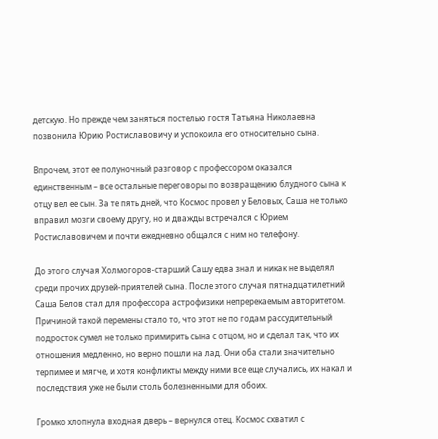детскую. Но прежде чем заняться постелью гостя Татьяна Николаевна позвонила Юрию Ростиславовичу и успокоила его относительно сына.

Впрочем, этот ее полуночный разговор с профессором оказался единственным – все остальные переговоры по возвращению блудного сына к отцу вел ее сын. За те пять дней, что Космос провел у Беловых, Саша не только вправил мозги своему другу, но и дважды встречался с Юрием Ростиславовичем и почти ежедневно общался с ним но телефону.

До этого случая Холмогоров-старший Сашу едва знал и никак не выделял среди прочих друзей-приятелей сына. После этого случая пятнадцатилетний Саша Белов стал для профессора астрофизики непререкаемым авторитетом. Причиной такой перемены стало то, что этот не по годам рассудительный подросток сумел не только примирить сына с отцом, но и сделал так, что их отношения медленно, но верно пошли на лад. Они оба стали значительно терпимее и мягче, и хотя конфликты между ними все еще случались, их накал и последствия уже не были столь болезненными для обоих.

Громко хлопнула входная дверь – вернулся отец. Космос схватил с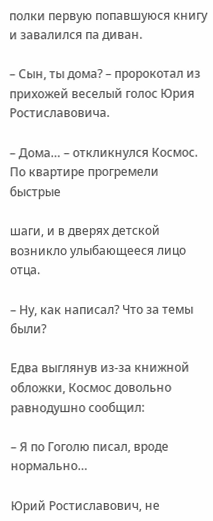полки первую попавшуюся книгу и завалился па диван.

– Сын, ты дома? – пророкотал из прихожей веселый голос Юрия Ростиславовича.

– Дома… – откликнулся Космос. По квартире прогремели быстрые

шаги, и в дверях детской возникло улыбающееся лицо отца.

– Ну, как написал? Что за темы были?

Едва выглянув из-за книжной обложки, Космос довольно равнодушно сообщил:

– Я по Гоголю писал, вроде нормально…

Юрий Ростиславович, не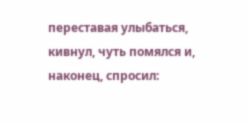переставая улыбаться, кивнул, чуть помялся и, наконец, спросил: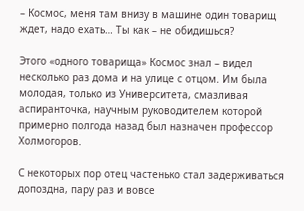– Космос, меня там внизу в машине один товарищ ждет, надо ехать… Ты как – не обидишься?

Этого «одного товарища» Космос знал – видел несколько раз дома и на улице с отцом. Им была молодая, только из Университета, смазливая аспиранточка, научным руководителем которой примерно полгода назад был назначен профессор Холмогоров.

С некоторых пор отец частенько стал задерживаться допоздна, пару раз и вовсе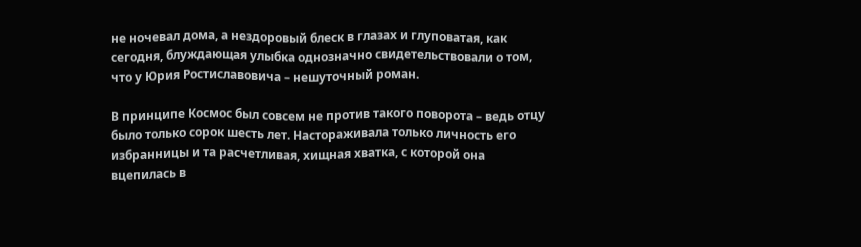не ночевал дома, а нездоровый блеск в глазах и глуповатая, как сегодня, блуждающая улыбка однозначно свидетельствовали о том, что у Юрия Ростиславовича – нешуточный роман.

В принципе Космос был совсем не против такого поворота – ведь отцу было только сорок шесть лет. Настораживала только личность его избранницы и та расчетливая, хищная хватка, с которой она вцепилась в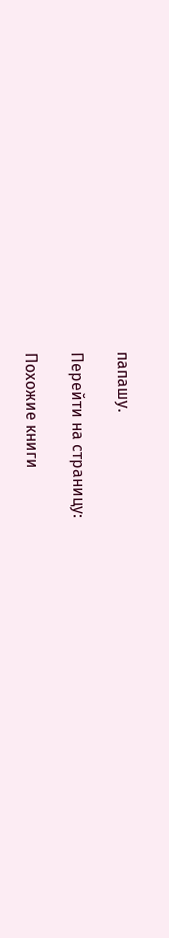папашу.

Перейти на страницу:

Похожие книги